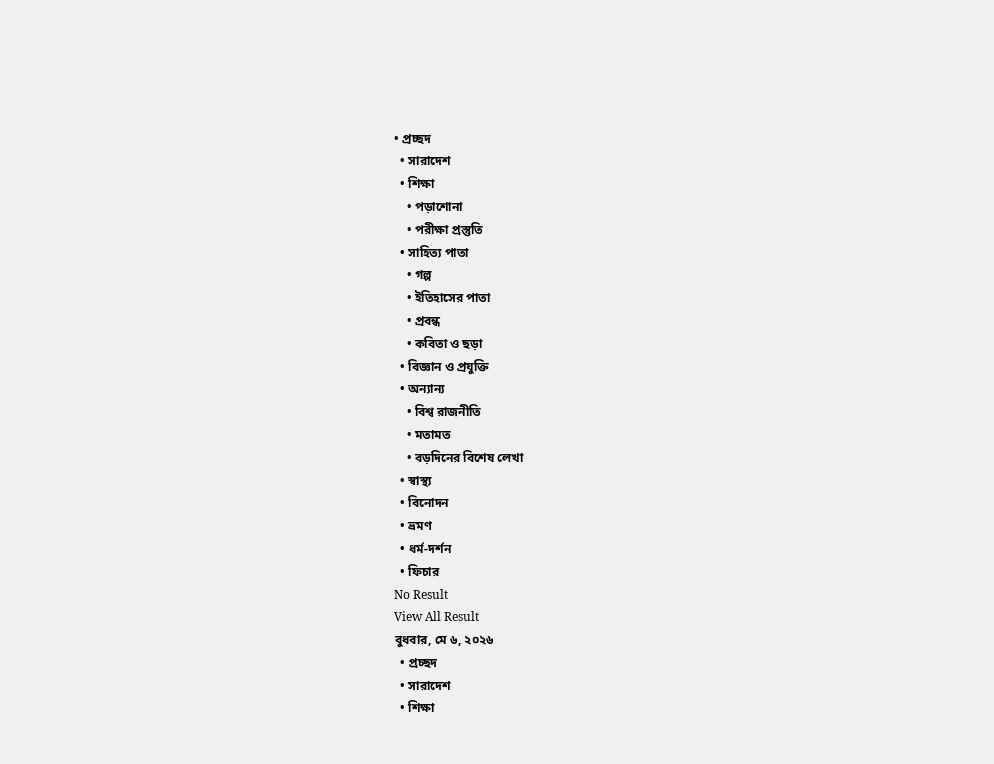• প্রচ্ছদ
  • সারাদেশ
  • শিক্ষা
    • পড়াশোনা
    • পরীক্ষা প্রস্তুতি
  • সাহিত্য পাতা
    • গল্প
    • ইতিহাসের পাতা
    • প্রবন্ধ
    • কবিতা ও ছড়া
  • বিজ্ঞান ও প্রযুক্তি
  • অন্যান্য
    • বিশ্ব রাজনীতি
    • মতামত
    • বড়দিনের বিশেষ লেখা
  • স্বাস্থ্য
  • বিনোদন
  • ভ্রমণ
  • ধর্ম-দর্শন
  • ফিচার
No Result
View All Result
বুধবার, মে ৬, ২০২৬
  • প্রচ্ছদ
  • সারাদেশ
  • শিক্ষা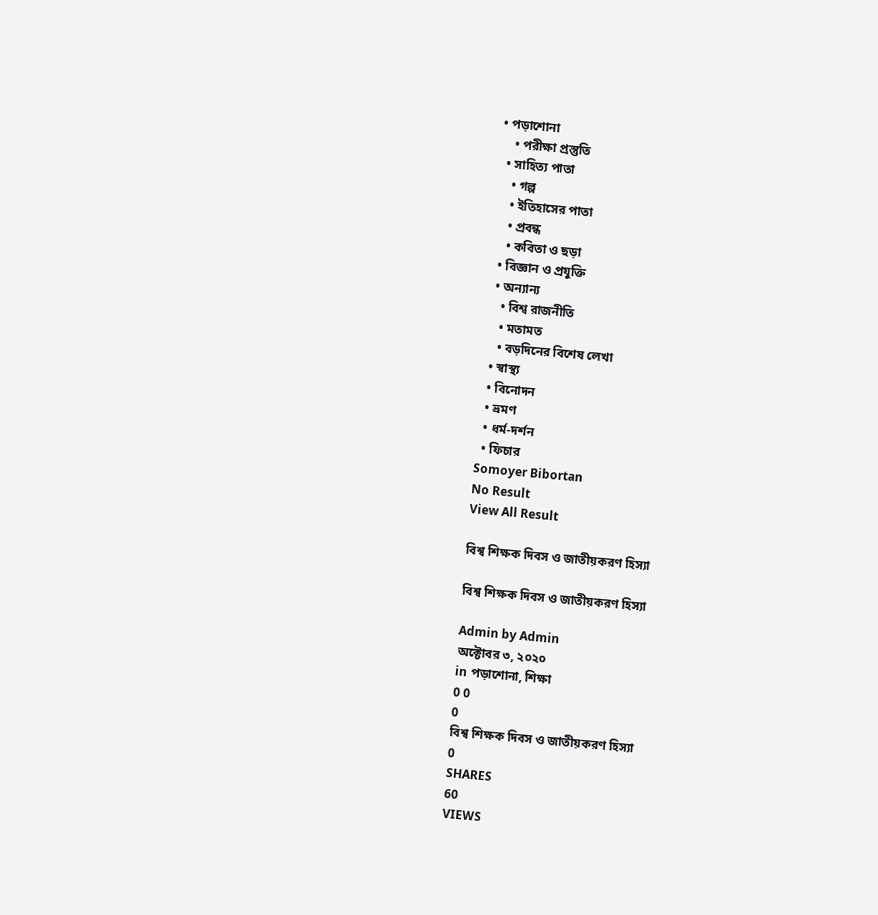• পড়াশোনা
    • পরীক্ষা প্রস্তুতি
  • সাহিত্য পাতা
    • গল্প
    • ইতিহাসের পাতা
    • প্রবন্ধ
    • কবিতা ও ছড়া
  • বিজ্ঞান ও প্রযুক্তি
  • অন্যান্য
    • বিশ্ব রাজনীতি
    • মতামত
    • বড়দিনের বিশেষ লেখা
  • স্বাস্থ্য
  • বিনোদন
  • ভ্রমণ
  • ধর্ম-দর্শন
  • ফিচার
Somoyer Bibortan
No Result
View All Result

বিশ্ব শিক্ষক দিবস ও জাতীয়করণ হিস্যা

বিশ্ব শিক্ষক দিবস ও জাতীয়করণ হিস্যা

Admin by Admin
অক্টোবর ৩, ২০২০
in পড়াশোনা, শিক্ষা
0 0
0
বিশ্ব শিক্ষক দিবস ও জাতীয়করণ হিস্যা
0
SHARES
60
VIEWS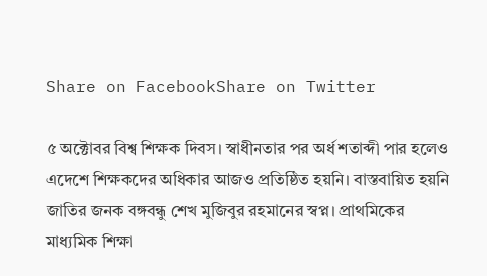Share on FacebookShare on Twitter

৫ অক্টোবর বিশ্ব শিক্ষক দিবস। স্বাধীনতার পর অর্ধ শতাব্দী পার হলেও এদেশে শিক্ষকদের অধিকার আজও প্রতিষ্ঠিত হয়নি। বাস্তবায়িত হয়নি জাতির জনক বঙ্গবন্ধু শেখ মুজিবুর রহমানের স্বপ্ন। প্রাথমিকের মাধ্যমিক শিক্ষা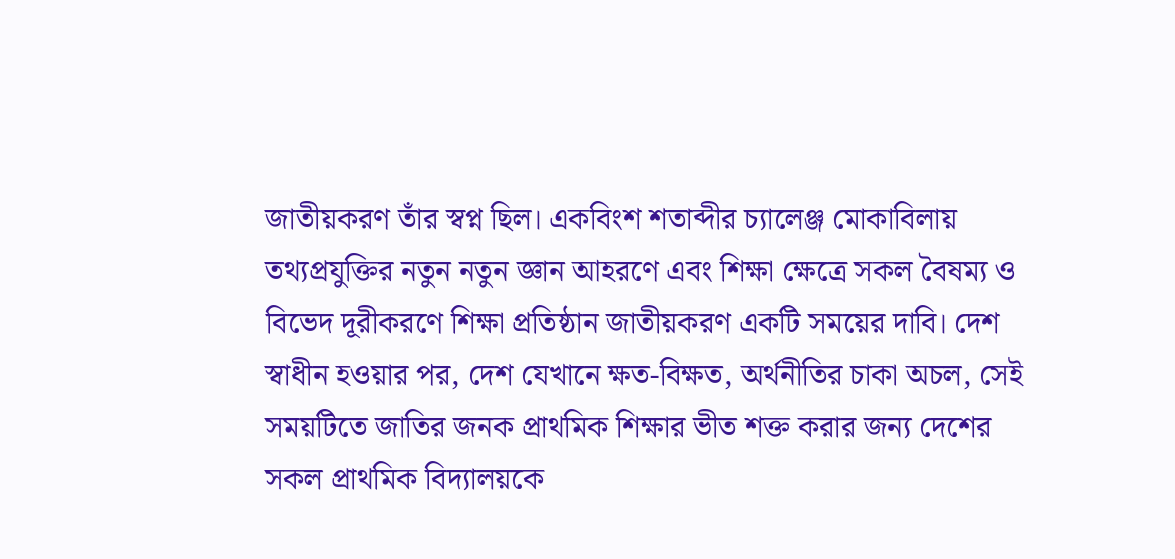জাতীয়করণ তাঁর স্বপ্ন ছিল। একবিংশ শতাব্দীর চ্যালেঞ্জ মোকাবিলায় তথ্যপ্রযুক্তির নতুন নতুন জ্ঞান আহরণে এবং শিক্ষা ক্ষেত্রে সকল বৈষম্য ও বিভেদ দূরীকরণে শিক্ষা প্রতিষ্ঠান জাতীয়করণ একটি সময়ের দাবি। দেশ স্বাধীন হওয়ার পর, দেশ যেখানে ক্ষত-বিক্ষত, অর্থনীতির চাকা অচল, সেই সময়টিতে জাতির জনক প্রাথমিক শিক্ষার ভীত শক্ত করার জন্য দেশের সকল প্রাথমিক বিদ্যালয়কে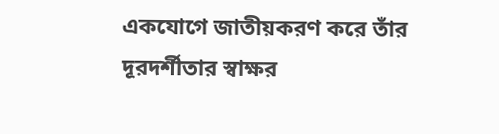একযোগে জাতীয়করণ করে তাঁর দূরদর্শীতার স্বাক্ষর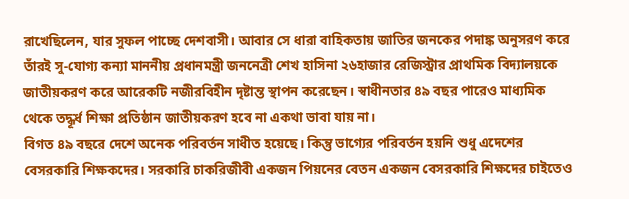রাখেছিলেন, যার সুফল পাচ্ছে দেশবাসী। আবার সে ধারা বাহিকতায় জাতির জনকের পদাঙ্ক অনুসরণ করে তাঁরই সু-যোগ্য কন্যা মাননীয় প্রধানমন্ত্রী জননেত্রী শেখ হাসিনা ২৬হাজার রেজিস্ট্রার প্রাথমিক বিদ্যালয়কে জাতীয়করণ করে আরেকটি নজীরবিহীন দৃষ্টান্ত স্থাপন করেছেন। স্বাধীনতার ৪৯ বছর পারেও মাধ্যমিক থেকে তদ্ধূর্ধ শিক্ষা প্রতিষ্ঠান জাতীয়করণ হবে না একথা ভাবা যায় না।
বিগত ৪৯ বছরে দেশে অনেক পরিবর্তন সাধীত হয়েছে। কিন্তু ভাগ্যের পরিবর্তন হয়নি শুধু এদেশের বেসরকারি শিক্ষকদের। সরকারি চাকরিজীবী একজন পিয়নের বেতন একজন বেসরকারি শিক্ষদের চাইতেও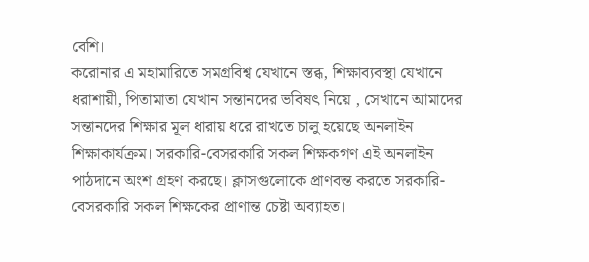বেশি।
করোনার এ মহামারিতে সমগ্রবিশ্ব যেখানে স্তব্ধ, শিক্ষাব্যবস্থা যেখানে ধরাশায়ী, পিতামাতা যেখান সন্তানদের ভবিষৎ নিয়ে , সেখানে আমাদের সন্তানদের শিক্ষার মূল ধারায় ধরে রাখতে চালু হয়েছে অনলাইন শিক্ষাকার্যক্রম। সরকারি-বেসরকারি সকল শিক্ষকগণ এই অনলাইন পাঠদানে অংশ গ্রহণ করছে। ক্লাসগুলোকে প্রাণবন্ত করতে সরকারি-বেসরকারি সকল শিক্ষকের প্রাণান্ত চেষ্টা অব্যাহত।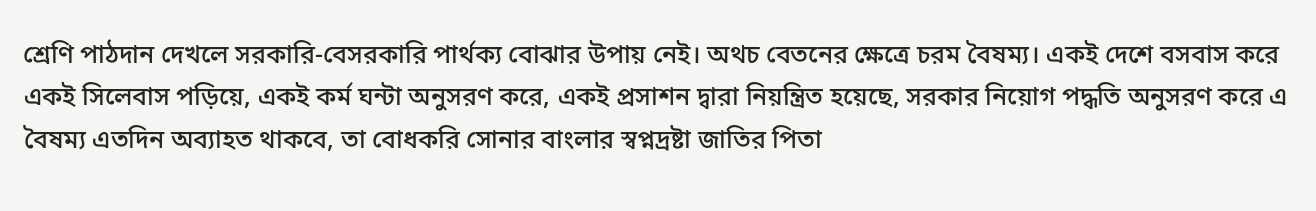শ্রেণি পাঠদান দেখলে সরকারি-বেসরকারি পার্থক্য বোঝার উপায় নেই। অথচ বেতনের ক্ষেত্রে চরম বৈষম্য। একই দেশে বসবাস করে একই সিলেবাস পড়িয়ে, একই কর্ম ঘন্টা অনুসরণ করে, একই প্রসাশন দ্বারা নিয়ন্ত্রিত হয়েছে, সরকার নিয়োগ পদ্ধতি অনুসরণ করে এ বৈষম্য এতদিন অব্যাহত থাকবে, তা বোধকরি সোনার বাংলার স্বপ্নদ্রষ্টা জাতির পিতা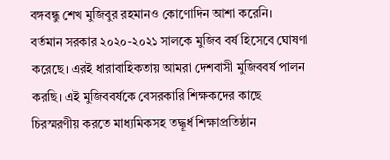বঙ্গবন্ধু শেখ মুজিবুর রহমানও কোণোদিন আশা করেনি।
বর্তমান সরকার ২০২০-২০২১ সালকে মুজিব বর্ষ হিসেবে ঘোষণা করেছে। এরই ধারাবাহিকতায় আমরা দেশবাসী মুজিববর্ষ পালন করছি। এই মুজিববর্ষকে বেসরকারি শিক্ষকদের কাছে চিরস্মরণীয় করতে মাধ্যমিকসহ তদ্ধূর্ধ শিক্ষাপ্রতিষ্ঠান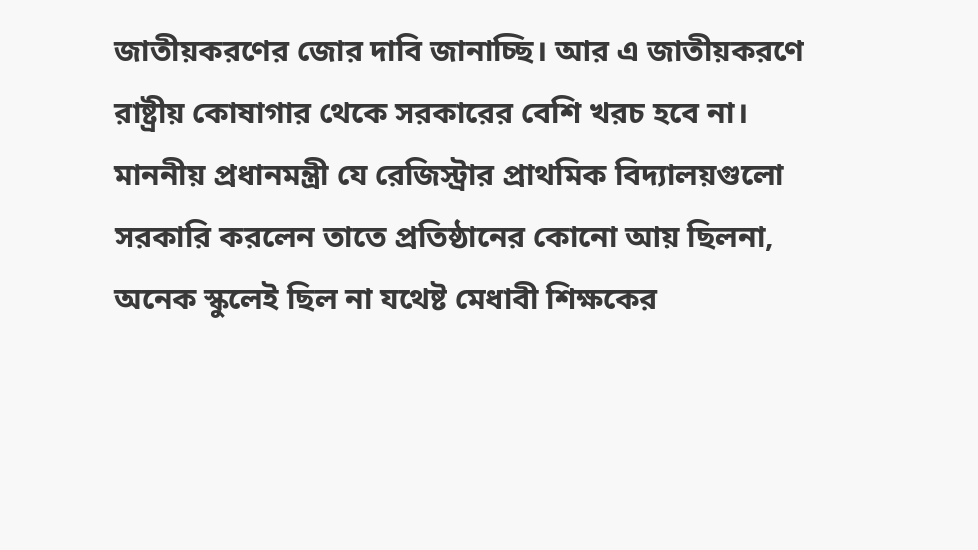জাতীয়করণের জোর দাবি জানাচ্ছি। আর এ জাতীয়করণে রাষ্ট্রীয় কোষাগার থেকে সরকারের বেশি খরচ হবে না। মাননীয় প্রধানমন্ত্রী যে রেজিস্ট্রার প্রাথমিক বিদ্যালয়গুলো সরকারি করলেন তাতে প্রতিষ্ঠানের কোনো আয় ছিলনা, অনেক স্কুলেই ছিল না যথেষ্ট মেধাবী শিক্ষকের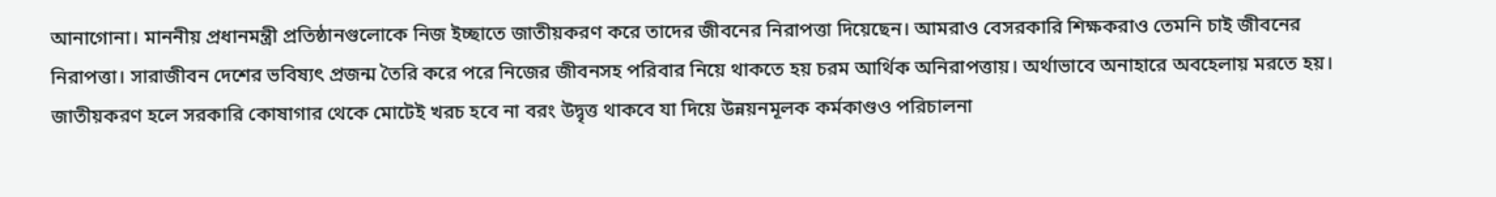আনাগোনা। মাননীয় প্রধানমন্ত্রী প্রতিষ্ঠানগুলোকে নিজ ইচ্ছাতে জাতীয়করণ করে তাদের জীবনের নিরাপত্তা দিয়েছেন। আমরাও বেসরকারি শিক্ষকরাও তেমনি চাই জীবনের নিরাপত্তা। সারাজীবন দেশের ভবিষ্যৎ প্রজন্ম তৈরি করে পরে নিজের জীবনসহ পরিবার নিয়ে থাকতে হয় চরম আর্থিক অনিরাপত্তায়। অর্থাভাবে অনাহারে অবহেলায় মরতে হয়।
জাতীয়করণ হলে সরকারি কোষাগার থেকে মোটেই খরচ হবে না বরং উদ্বৃত্ত থাকবে যা দিয়ে উন্নয়নমূলক কর্মকাণ্ডও পরিচালনা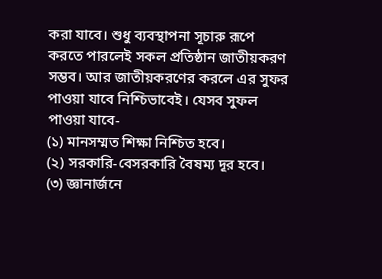করা যাবে। শুধু ব্যবস্থাপনা সূচারু রূপে করতে পারলেই সকল প্রতিষ্ঠান জাতীয়করণ সম্ভব। আর জাতীয়করণের করলে এর সুফর পাওয়া যাবে নিশ্চিভাবেই। যেসব সুফল পাওয়া যাবে-
(১) মানসম্মত শিক্ষা নিশ্চিত হবে।
(২) সরকারি-বেসরকারি বৈষম্য দূর হবে।
(৩) জ্ঞানার্জনে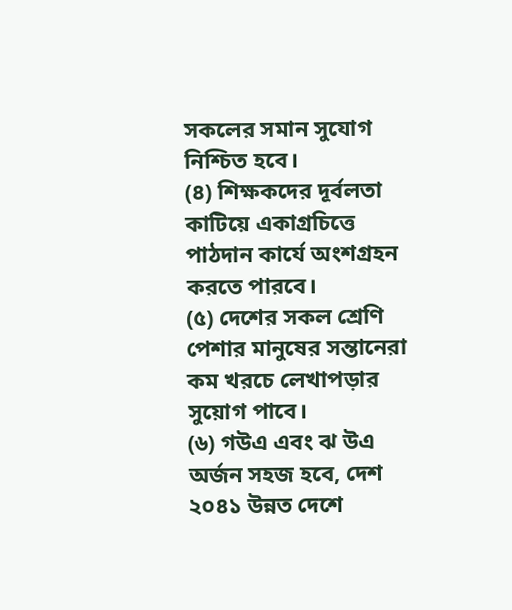সকলের সমান সুযোগ নিশ্চিত হবে।
(৪) শিক্ষকদের দূর্বলতা কাটিয়ে একাগ্রচিত্তে পাঠদান কার্যে অংশগ্রহন করতে পারবে।
(৫) দেশের সকল শ্রেণি পেশার মানুষের সন্তানেরা কম খরচে লেখাপড়ার সুয়োগ পাবে।
(৬) গউএ এবং ঝ উএ অর্জন সহজ হবে, দেশ ২০৪১ উন্নত দেশে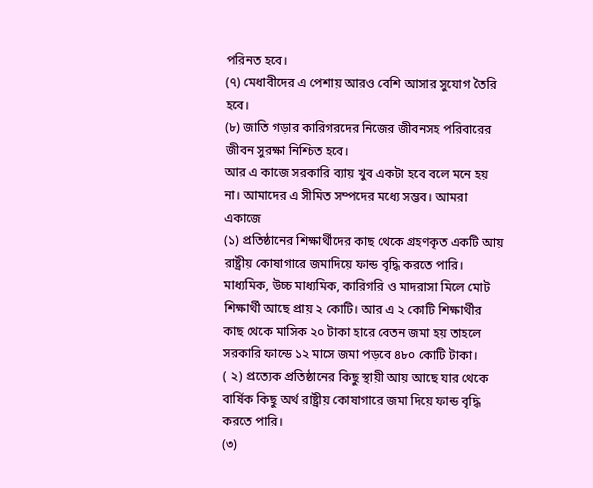পরিনত হবে।
(৭) মেধাবীদের এ পেশায় আরও বেশি আসার সুযোগ তৈরি হবে।
(৮) জাতি গড়ার কারিগরদের নিজের জীবনসহ পরিবারের জীবন সুরক্ষা নিশ্চিত হবে।
আর এ কাজে সরকারি ব্যায় খুব একটা হবে বলে মনে হয় না। আমাদের এ সীমিত সম্পদের মধ্যে সম্ভব। আমরা একাজে
(১) প্রতিষ্ঠানের শিক্ষার্থীদের কাছ থেকে গ্রহণকৃত একটি আয় রাষ্ট্রীয় কোষাগারে জমাদিয়ে ফান্ড বৃদ্ধি করতে পারি। মাধ্যমিক, উচ্চ মাধ্যমিক, কারিগরি ও মাদরাসা মিলে মোট শিক্ষার্থী আছে প্রায় ২ কোটি। আর এ ২ কোটি শিক্ষার্থীর কাছ থেকে মাসিক ২০ টাকা হারে বেতন জমা হয় তাহলে সরকারি ফান্ডে ১২ মাসে জমা পড়বে ৪৮০ কোটি টাকা।
( ২) প্রত্যেক প্রতিষ্ঠানের কিছু স্থায়ী আয় আছে যার থেকে বার্ষিক কিছু অর্থ রাষ্ট্রীয় কোষাগারে জমা দিয়ে ফান্ড বৃদ্ধি করতে পারি।
(৩)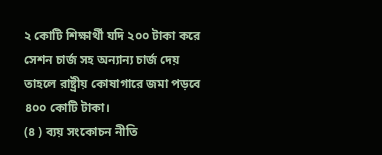২ কোটি শিক্ষার্থী যদি ২০০ টাকা করে সেশন চার্জ সহ অন্যান্য চার্জ দেয় তাহলে রাষ্ট্রীয় কোষাগারে জমা পড়বে ৪০০ কোটি টাকা।
(৪ ) ব্যয় সংকোচন নীতি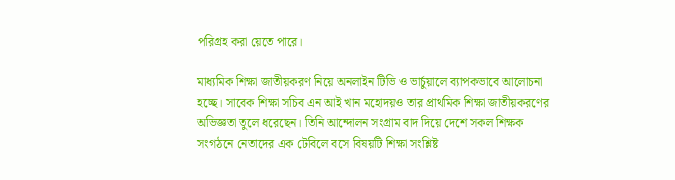পরিগ্রহ করা য়েতে পারে।

মাধ্যমিক শিক্ষা জাতীয়করণ নিয়ে অনলাইন টিভি ও ভার্চুয়ালে ব্যাপকভাবে আলোচনা হচ্ছে। সাবেক শিক্ষা সচিব এন আই খান মহোদয়ও তার প্রাথমিক শিক্ষা জাতীয়করণের অভিজ্ঞতা তুলে ধরেছেন। তিনি আন্দোলন সংগ্রাম বাদ দিয়ে দেশে সকল শিক্ষক সংগঠনে নেতাদের এক টেবিলে বসে বিষয়টি শিক্ষা সংশ্লিষ্ট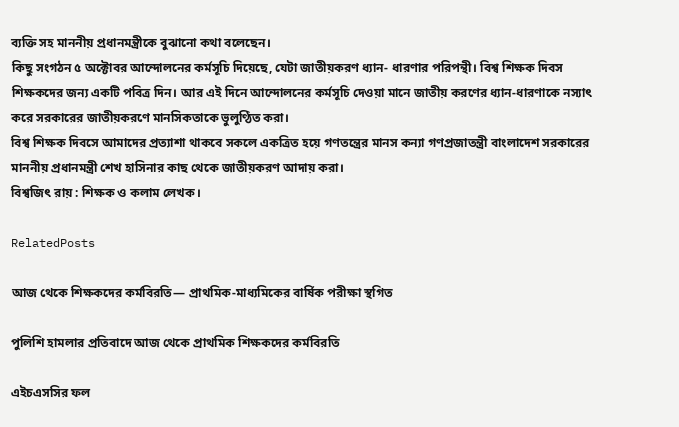ব্যক্তি সহ মাননীয় প্রধানমন্ত্রীকে বুঝানো কথা বলেছেন।
কিছু সংগঠন ৫ অক্টোবর আন্দোলনের কর্মসূচি দিয়েছে, যেটা জাতীয়করণ ধ্যান- ধারণার পরিপন্থী। বিশ্ব শিক্ষক দিবস শিক্ষকদের জন্য একটি পবিত্র দিন। আর এই দিনে আন্দোলনের কর্মসূচি দেওয়া মানে জাতীয় করণের ধ্যান-ধারণাকে নস্যাৎ করে সরকারের জাতীয়করণে মানসিকতাকে ভুলুণ্ঠিত করা।
বিশ্ব শিক্ষক দিবসে আমাদের প্রত্যাশা থাকবে সকলে একত্রিত হয়ে গণতন্ত্রের মানস কন্যা গণপ্রজাতন্ত্রী বাংলাদেশ সরকারের মাননীয় প্রধানমন্ত্রী শেখ হাসিনার কাছ থেকে জাতীয়করণ আদায় করা।
বিশ্বজিৎ রায় : শিক্ষক ও কলাম লেখক।

RelatedPosts

আজ থেকে শিক্ষকদের কর্মবিরতি― প্রাথমিক-মাধ্যমিকের বার্ষিক পরীক্ষা স্থগিত

পুলিশি হামলার প্রতিবাদে আজ থেকে প্রাথমিক শিক্ষকদের কর্মবিরতি

এইচএসসির ফল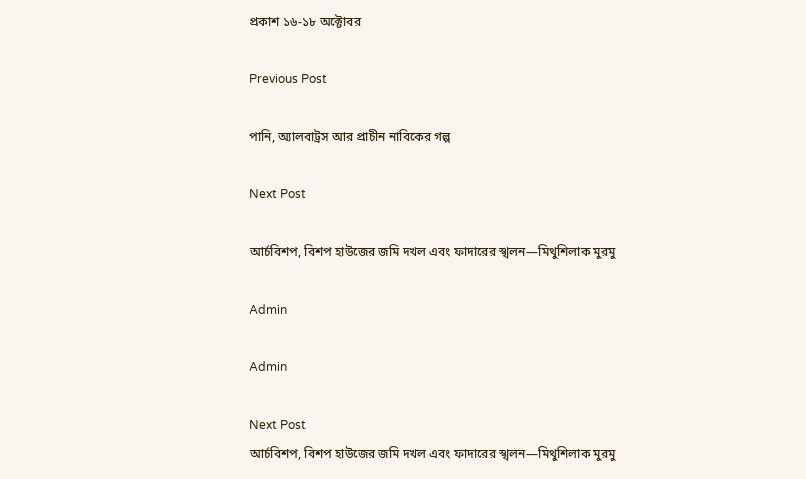প্রকাশ ১৬-১৮ অক্টোবর

Previous Post

পানি, অ্যালবাট্রস আর প্রাচীন নাবিকের গল্প

Next Post

আর্চবিশপ, বিশপ হাউজের জমি দখল এবং ফাদারের স্খলন—মিথুশিলাক মুরমু

Admin

Admin

Next Post
আর্চবিশপ, বিশপ হাউজের জমি দখল এবং ফাদারের স্খলন—মিথুশিলাক মুরমু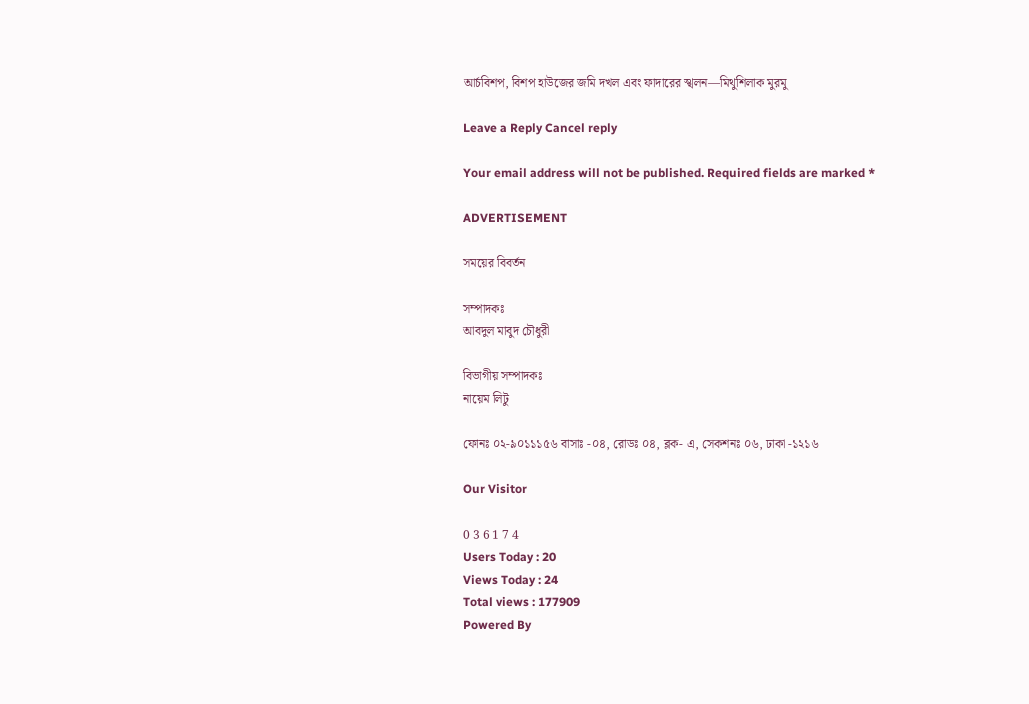আর্চবিশপ, বিশপ হাউজের জমি দখল এবং ফাদারের স্খলন—মিথুশিলাক মুরমু

Leave a Reply Cancel reply

Your email address will not be published. Required fields are marked *

ADVERTISEMENT

সময়ের বিবর্তন

সম্পাদকঃ
আবদুল মাবুদ চৌধুরী

বিভাগীয় সম্পাদকঃ
নায়েম লিটু

ফোনঃ ০২-৯০১১১৫৬ বাসাঃ -০৪, রোডঃ ০৪, ব্লক- এ, সেকশনঃ ০৬, ঢাকা -১২১৬

Our Visitor

0 3 6 1 7 4
Users Today : 20
Views Today : 24
Total views : 177909
Powered By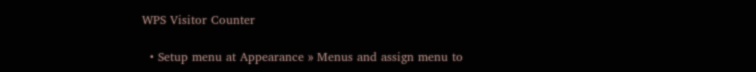WPS Visitor Counter

  • Setup menu at Appearance » Menus and assign menu to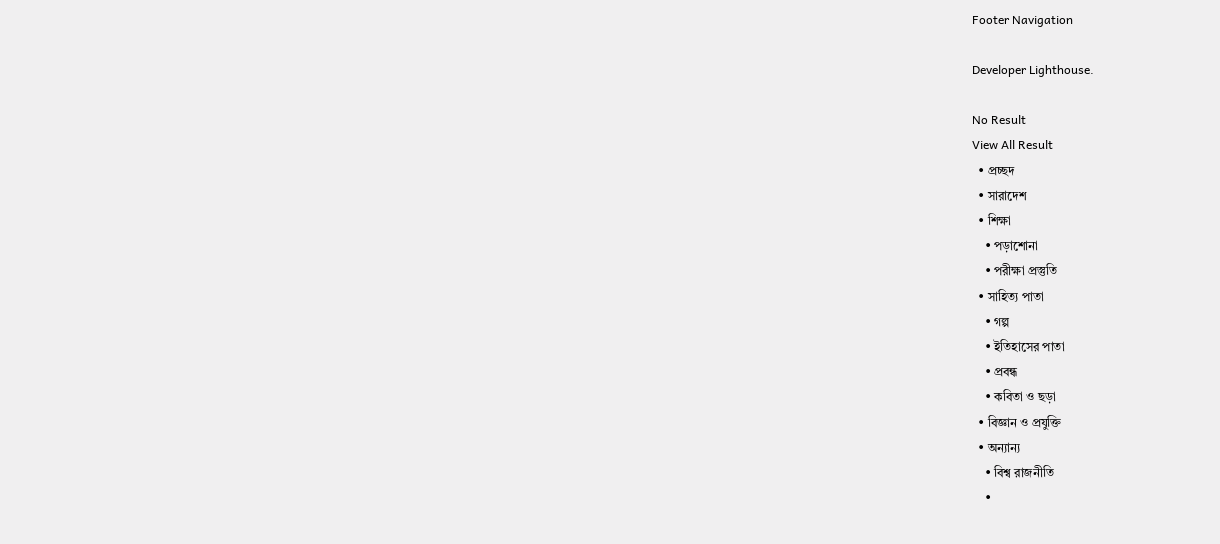Footer Navigation

Developer Lighthouse.

No Result
View All Result
  • প্রচ্ছদ
  • সারাদেশ
  • শিক্ষা
    • পড়াশোনা
    • পরীক্ষা প্রস্তুতি
  • সাহিত্য পাতা
    • গল্প
    • ইতিহাসের পাতা
    • প্রবন্ধ
    • কবিতা ও ছড়া
  • বিজ্ঞান ও প্রযুক্তি
  • অন্যান্য
    • বিশ্ব রাজনীতি
    •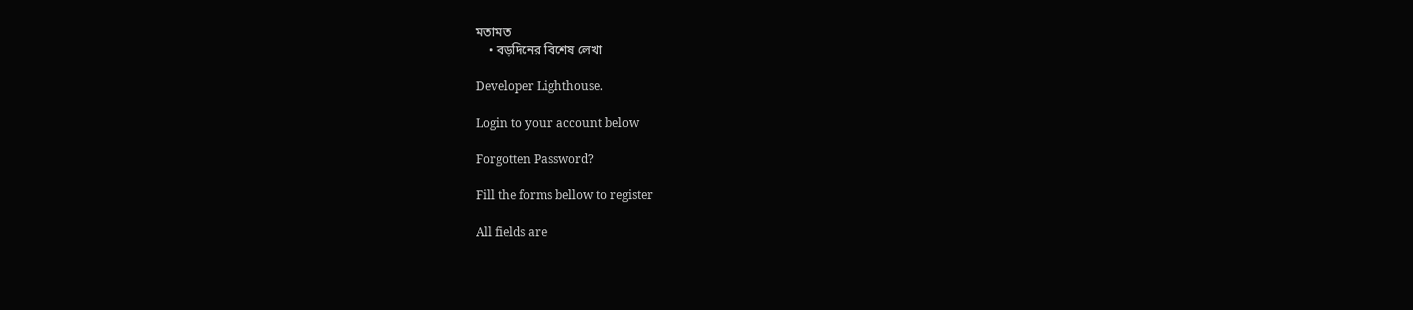মতামত
    • বড়দিনের বিশেষ লেখা

Developer Lighthouse.

Login to your account below

Forgotten Password?

Fill the forms bellow to register

All fields are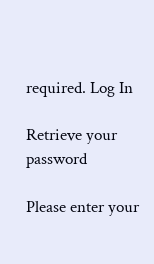required. Log In

Retrieve your password

Please enter your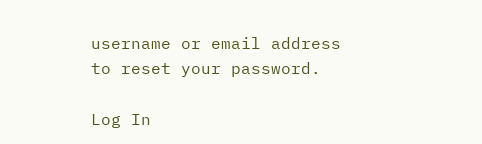username or email address to reset your password.

Log In